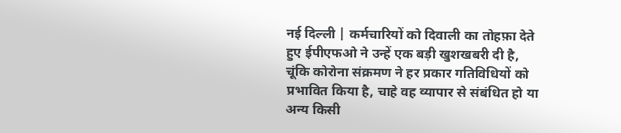नई दिल्ली | कर्मचारियों को दिवाली का तोहफ़ा देते हुए ईपीएफओ ने उन्हें एक बड़ी खुशखबरी दी है, चूंकि कोरोना संक्रमण ने हर प्रकार गतिविधियों को प्रभावित किया है, चाहे वह व्यापार से संबंधित हो या अन्य किसी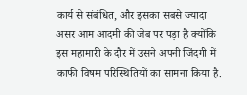कार्य से संबंधित, और इसका सबसे ज्यादा असर आम आदमी की जेब पर पड़ा है क्योंकि इस महामारी के दौर में उसने अपनी जिंदगी में काफी विषम परिस्थितियों का सामना किया है.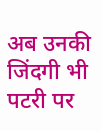अब उनकी जिंदगी भी पटरी पर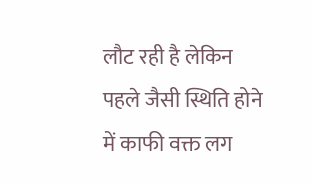लौट रही है लेकिन पहले जैसी स्थिति होने में काफी वक्त लग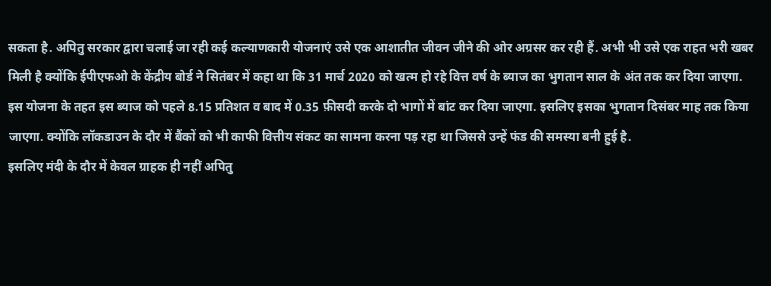सकता है. अपितु सरकार द्वारा चलाई जा रही कई कल्याणकारी योजनाएं उसे एक आशातीत जीवन जीने की ओर अग्रसर कर रही हैं. अभी भी उसे एक राहत भरी खबर मिली है क्योंकि ईपीएफओ के केंद्रीय बोर्ड ने सितंबर में कहा था कि 31 मार्च 2020 को खत्म हो रहे वित्त वर्ष के ब्याज का भुगतान साल के अंत तक कर दिया जाएगा.
इस योजना के तहत इस ब्याज को पहले 8.15 प्रतिशत व बाद में 0.35 फ़ीसदी करके दो भागों में बांट कर दिया जाएगा. इसलिए इसका भुगतान दिसंबर माह तक किया जाएगा. क्योंकि लॉकडाउन के दौर में बैंकों को भी काफी वित्तीय संकट का सामना करना पड़ रहा था जिससे उन्हें फंड की समस्या बनी हुई है.
इसलिए मंदी के दौर में केवल ग्राहक ही नहीं अपितु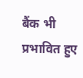बैंक भी प्रभावित हुए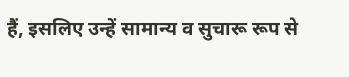हैं, इसलिए उन्हें सामान्य व सुचारू रूप से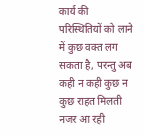कार्य की परिस्थितियों को लाने में कुछ वक्त लग सकता है, परन्तु अब कही न कही कुछ न कुछ राहत मिलती नजर आ रही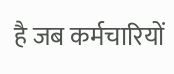है जब कर्मचारियों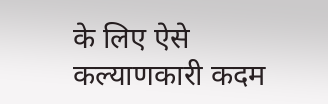के लिए ऐसे कल्याणकारी कदम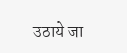उठाये जा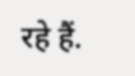रहे हैं.